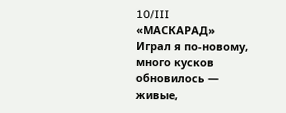10/III
«МАСКАРАД»
Играл я по-новому, много кусков обновилось — живые,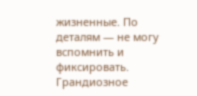жизненные. По деталям — не могу вспомнить и фиксировать.
Грандиозное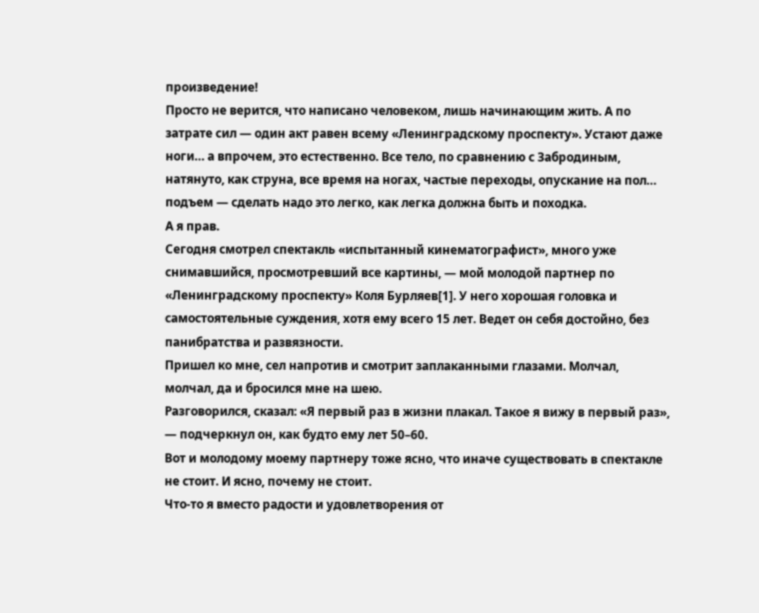произведение!
Просто не верится, что написано человеком, лишь начинающим жить. А по затрате сил — один акт равен всему «Ленинградскому проспекту». Устают даже ноги… а впрочем, это естественно. Все тело, по сравнению с Забродиным, натянуто, как струна, все время на ногах, частые переходы, опускание на пол… подъем — сделать надо это легко, как легка должна быть и походка.
А я прав.
Сегодня смотрел спектакль «испытанный кинематографист», много уже снимавшийся, просмотревший все картины, — мой молодой партнер по «Ленинградскому проспекту» Коля Бурляев[1]. У него хорошая головка и самостоятельные суждения, хотя ему всего 15 лет. Ведет он себя достойно, без панибратства и развязности.
Пришел ко мне, сел напротив и смотрит заплаканными глазами. Молчал, молчал, да и бросился мне на шею.
Разговорился, сказал: «Я первый раз в жизни плакал. Такое я вижу в первый раз», — подчеркнул он, как будто ему лет 50–60.
Вот и молодому моему партнеру тоже ясно, что иначе существовать в спектакле не стоит. И ясно, почему не стоит.
Что-то я вместо радости и удовлетворения от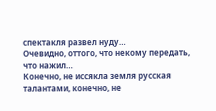спектакля развел нуду…
Очевидно, оттого, что некому передать, что нажил…
Конечно, не иссякла земля русская талантами, конечно, не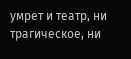умрет и театр, ни трагическое, ни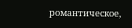романтическое,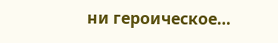ни героическое…